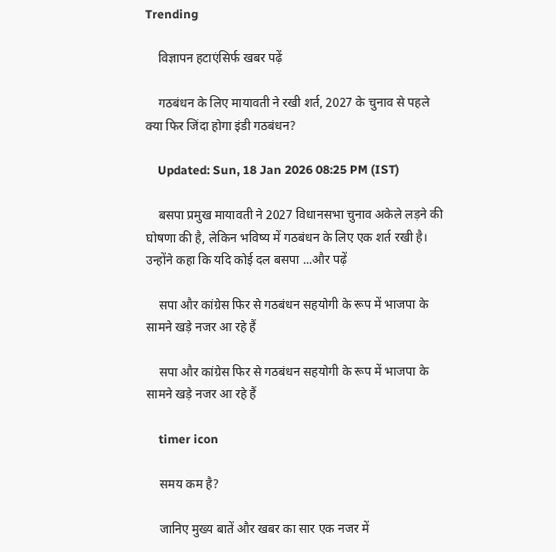Trending

    विज्ञापन हटाएंसिर्फ खबर पढ़ें

    गठबंधन के लिए मायावती ने रखी शर्त, 2027 के चुनाव से पहले क्या फिर जिंदा होगा इंडी गठबंधन?

    Updated: Sun, 18 Jan 2026 08:25 PM (IST)

    बसपा प्रमुख मायावती ने 2027 विधानसभा चुनाव अकेले लड़ने की घोषणा की है, लेकिन भविष्य में गठबंधन के लिए एक शर्त रखी है। उन्होंने कहा कि यदि कोई दल बसपा ...और पढ़ें

    सपा और कांग्रेस फिर से गठबंधन सहयोगी के रूप में भाजपा के सामने खड़े नजर आ रहे हैं

    सपा और कांग्रेस फिर से गठबंधन सहयोगी के रूप में भाजपा के सामने खड़े नजर आ रहे हैं

    timer icon

    समय कम है?

    जानिए मुख्य बातें और खबर का सार एक नजर में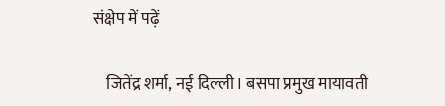संक्षेप में पढ़ें

    जितेंद्र शर्मा, नई दिल्ली। बसपा प्रमुख मायावती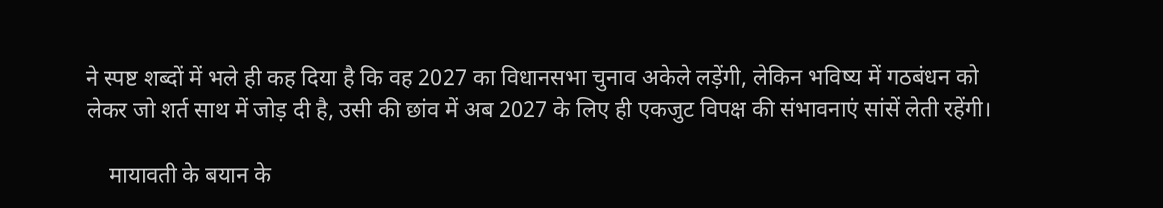ने स्पष्ट शब्दों में भले ही कह दिया है कि वह 2027 का विधानसभा चुनाव अकेले लड़ेंगी, लेकिन भविष्य में गठबंधन को लेकर जो शर्त साथ में जोड़ दी है, उसी की छांव में अब 2027 के लिए ही एकजुट विपक्ष की संभावनाएं सांसें लेती रहेंगी।

    मायावती के बयान के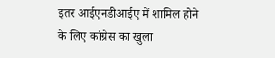इतर आईएनडीआईए में शामिल होने के लिए कांग्रेस का खुला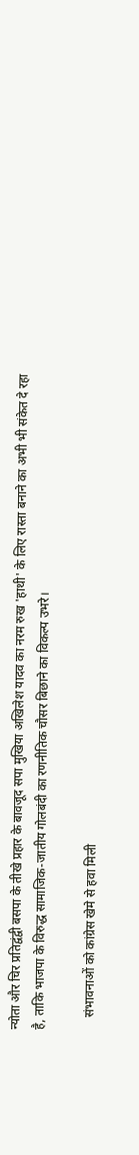न्योता और चिर प्रतिद्वंद्वी बसपा के तीखे प्रहार के बावजूद सपा मुखिया अखिलेश यादव का नरम रुख 'हाथी' के लिए रास्ता बनाने का अभी भी संकेत दे रहा है, ताकि भाजपा के विरुद्ध सामाजिक-जातीय गोलबंदी का रणनीतिक चौसर बिछाने का विकल्प उभरे।

    संभावनाओं को कांग्रेस खेमे से हवा मिली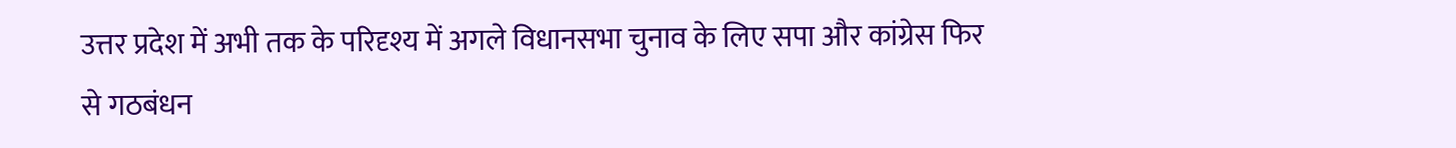उत्तर प्रदेश में अभी तक के परिदृश्य में अगले विधानसभा चुनाव के लिए सपा और कांग्रेस फिर से गठबंधन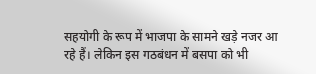सहयोगी के रूप में भाजपा के सामने खड़े नजर आ रहे हैं। लेकिन इस गठबंधन में बसपा को भी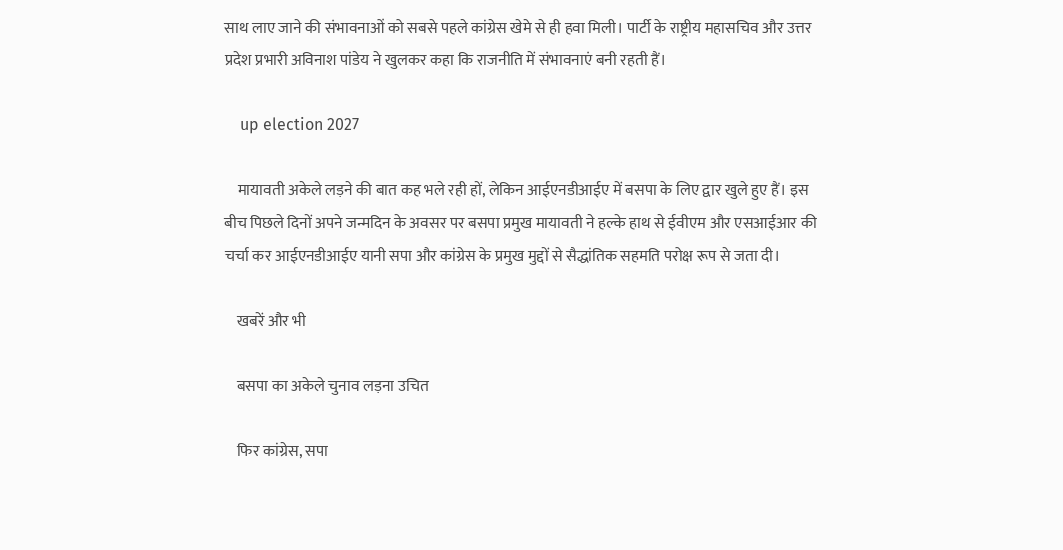साथ लाए जाने की संभावनाओं को सबसे पहले कांग्रेस खेमे से ही हवा मिली। पार्टी के राष्ट्रीय महासचिव और उत्तर प्रदेश प्रभारी अविनाश पांडेय ने खुलकर कहा कि राजनीति में संभावनाएं बनी रहती हैं।

    up election 2027

    मायावती अकेले लड़ने की बात कह भले रही हों, लेकिन आईएनडीआईए में बसपा के लिए द्वार खुले हुए हैं। इस बीच पिछले दिनों अपने जन्मदिन के अवसर पर बसपा प्रमुख मायावती ने हल्के हाथ से ईवीएम और एसआईआर की चर्चा कर आईएनडीआईए यानी सपा और कांग्रेस के प्रमुख मुद्दों से सैद्धांतिक सहमति परोक्ष रूप से जता दी।

    खबरें और भी

    बसपा का अकेले चुनाव लड़ना उचित

    फिर कांग्रेस, सपा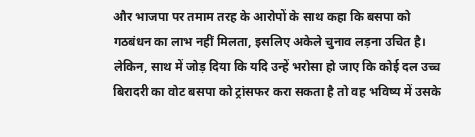और भाजपा पर तमाम तरह के आरोपों के साथ कहा कि बसपा को गठबंधन का लाभ नहीं मिलता, इसलिए अकेले चुनाव लड़ना उचित है। लेकिन, साथ में जोड़ दिया कि यदि उन्हें भरोसा हो जाए कि कोई दल उच्च बिरादरी का वोट बसपा को ट्रांसफर करा सकता है तो वह भविष्य में उसके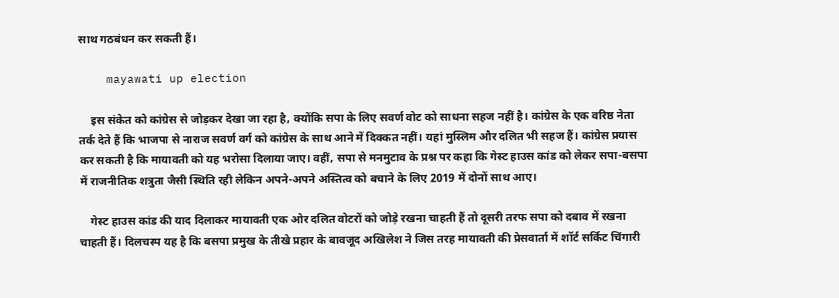साथ गठबंधन कर सकती हैं।

    mayawati up election

    इस संकेत को कांग्रेस से जोड़कर देखा जा रहा है, क्योंकि सपा के लिए सवर्ण वोट को साधना सहज नहीं है। कांग्रेस के एक वरिष्ठ नेता तर्क देते हैं कि भाजपा से नाराज सवर्ण वर्ग को कांग्रेस के साथ आने में दिक्कत नहीं। यहां मुस्लिम और दलित भी सहज हैं। कांग्रेस प्रयास कर सकती है कि मायावती को यह भरोसा दिलाया जाए। वहीं, सपा से मनमुटाव के प्रश्न पर कहा कि गेस्ट हाउस कांड को लेकर सपा-बसपा में राजनीतिक शत्रुता जैसी स्थिति रही लेकिन अपने-अपने अस्तित्व को बचाने के लिए 2019 में दोनों साथ आए।

    गेस्ट हाउस कांड की याद दिलाकर मायावती एक ओर दलित वोटरों को जोड़े रखना चाहती हैं तो दूसरी तरफ सपा को दबाव में रखना चाहती हैं। दिलचस्प यह है कि बसपा प्रमुख के तीखे प्रहार के बावजूद अखिलेश ने जिस तरह मायावती की प्रेसवार्ता में शॉर्ट सर्किट चिंगारी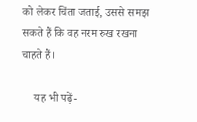को लेकर चिंता जताई, उससे समझ सकते हैं कि वह नरम रुख रखना चाहते हैं।

    यह भी पढ़ें-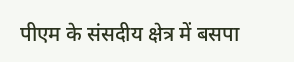पीएम के संसदीय क्षेत्र में बसपा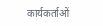कार्यकर्ताओं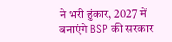ने भरी हुंकार, 2027 में बनाएंगे BSP की सरकार